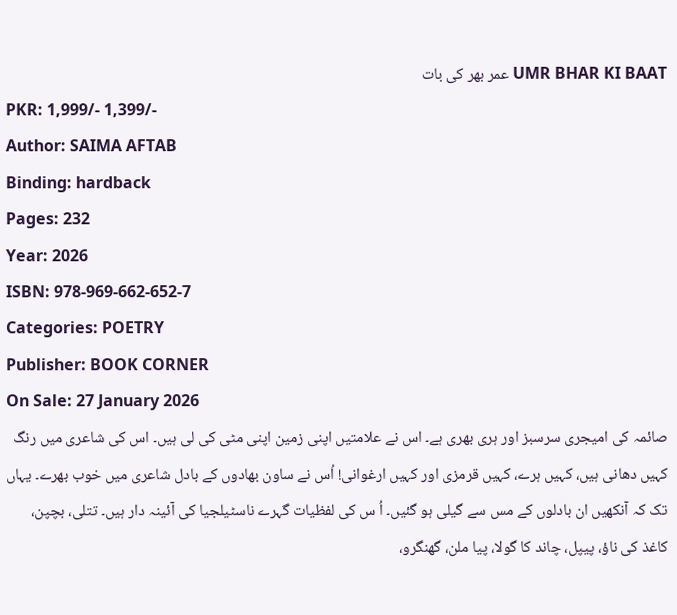UMR BHAR KI BAAT عمر بھر کی بات
PKR: 1,999/- 1,399/-
Author: SAIMA AFTAB
Binding: hardback
Pages: 232
Year: 2026
ISBN: 978-969-662-652-7
Categories: POETRY
Publisher: BOOK CORNER
On Sale: 27 January 2026
صائمہ کی امیجری سرسبز اور ہری بھری ہے۔ اس نے علامتیں اپنی زمین اپنی مٹی کی لی ہیں۔ اس کی شاعری میں رنگ کہیں دھانی ہیں، کہیں ہرے، کہیں قرمزی اور کہیں ارغوانی! اُس نے ساون بھادوں کے بادل شاعری میں خوب بھرے۔ یہاں تک کہ آنکھیں ان بادلوں کے مس سے گیلی ہو گئیں۔ اُ س کی لفظیات گہرے ناسٹیلجیا کی آئینہ دار ہیں۔ تتلی، بچپن، کاغذ کی ناؤ، پیپل، چاند کا گولا، پیا ملن، گھنگرو،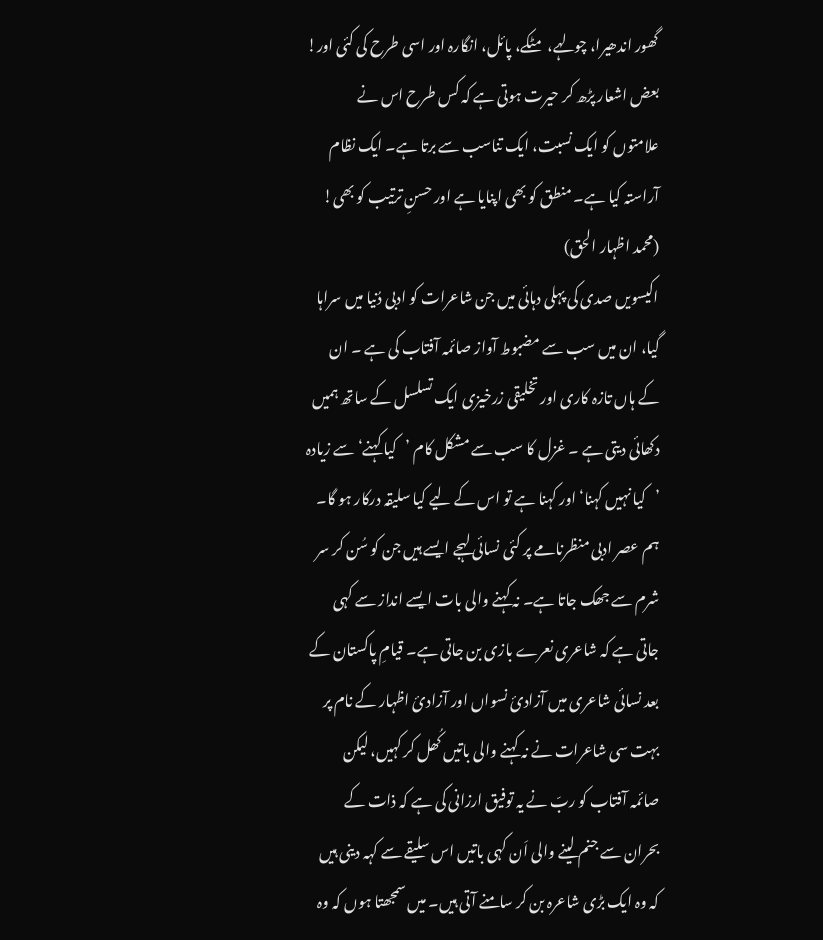گھور اندھیرا، چولہے، مٹکے، پائل، انگارہ اور اسی طرح کی کئی اور! بعض اشعار پڑھ کر حیرت ہوتی ہے کہ کس طرح اس نے علامتوں کو ایک نسبت، ایک تناسب سے برتا ہے۔ ایک نظام آراستہ کیا ہے۔ منطق کو بھی اپنایا ہے اور حسنِ ترتیب کو بھی!
(محمد اظہار الحق)
اکیسویں صدی کی پہلی دہائی میں جن شاعرات کو ادبی دُنیا میں سراہا گیا، ان میں سب سے مضبوط آواز صائمہ آفتاب کی ہے ۔ ان کے ہاں تازہ کاری اور تخلیقی زرخیزی ایک تسلسل کے ساتھ ہمیں دکھائی دیتی ہے ۔ غزل کا سب سے مشکل کام ’کیا کہنے‘ سے زیادہ ’کیا نہیں کہنا‘ اور کہنا ہے تو اس کے لیے کیا سلیقہ درکار ہو گا۔ ہم عصر ادبی منظرنامے پر کئی نسائی لہجے ایسے ہیں جن کو سُن کر سر شرم سے جھک جاتا ہے۔ نہ کہنے والی بات ایسے انداز سے کہی جاتی ہے کہ شاعری نعرے بازی بن جاتی ہے۔ قیامِ پاکستان کے بعد نسائی شاعری میں آزادیٔ نسواں اور آزادیٔ اظہار کے نام پر بہت سی شاعرات نے نہ کہنے والی باتیں کُھل کر کہیں، لیکن صائمہ آفتاب کو ربّ نے یہ توفیق ارزانی کی ہے کہ ذات کے بحران سے جنم لینے والی اَن کہی باتیں اس سلیقے سے کہہ دینی ہیں کہ وہ ایک بڑی شاعرہ بن کر سامنے آتی ہیں۔ میں سمجھتا ہوں کہ وہ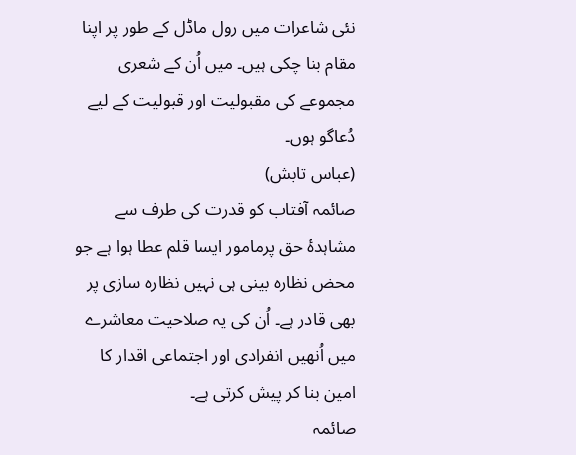نئی شاعرات میں رول ماڈل کے طور پر اپنا مقام بنا چکی ہیں۔ میں اُن کے شعری مجموعے کی مقبولیت اور قبولیت کے لیے دُعاگو ہوں۔
(عباس تابش)
صائمہ آفتاب کو قدرت کی طرف سے مشاہدۂ حق پرمامور ایسا قلم عطا ہوا ہے جو محض نظارہ بینی ہی نہیں نظارہ سازی پر بھی قادر ہے۔ اُن کی یہ صلاحیت معاشرے میں اُنھیں انفرادی اور اجتماعی اقدار کا امین بنا کر پیش کرتی ہے۔
صائمہ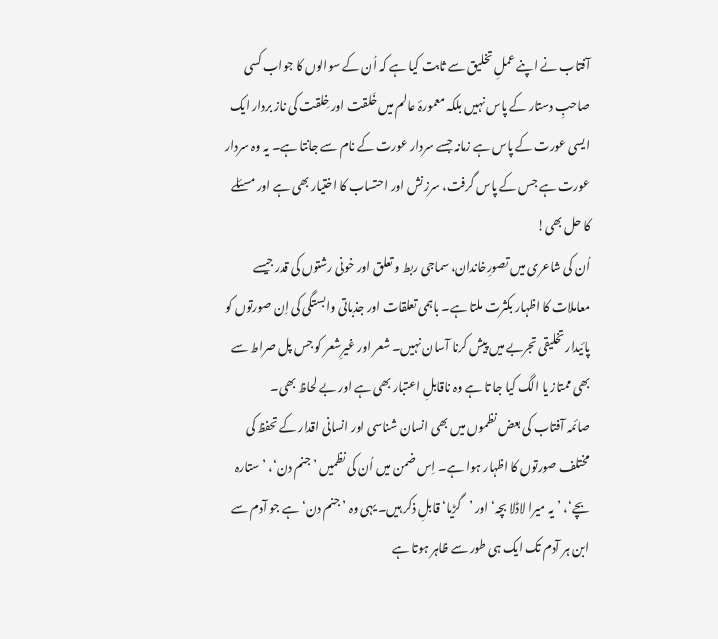آفتاب نے اپنے عملِ تخلیق سے ثابت کیا ہے کہ اُن کے سوالوں کا جواب کسی صاحبِ دستار کے پاس نہیں بلکہ معمورۂ عالم میں خَلقت اور خِلقت کی ناز بردار ایک ایسی عورت کے پاس ہے زمانہ جسے سردار عورت کے نام سے جانتا ہے۔ یہ وہ سردار عورت ہے جس کے پاس گرفت، سرزنش اور احتساب کا اختیار بھی ہے اور مسئلے کا حل بھی!
اُن کی شاعری میں تصورِخاندان، سماجی ربط و تعلق اور خونی رشتوں کی قدر جیسے معاملات کا اظہار بکثرت ملتا ہے۔ باہمی تعلقات اور جذباتی وابستگی کی اِن صورتوں کو پائیدار تخلیقی تجربے میں پیش کرنا آسان نہیں۔ شعر اور غیرِشعر کو جس پل صراط سے بھی ممتاز یا الگ کیا جا تا ہے وہ ناقابلِ اعتبار بھی ہے اور بے لحاظ بھی۔
صائمہ آفتاب کی بعض نظموں میں بھی انسان شناسی اور انسانی اقدار کے تحفظ کی مختلف صورتوں کا اظہار ہوا ہے۔ اِس ضمن میں اُن کی نظمیں ’جنم دن‘، ’ستارہ بچے‘، ’یہ میرا لاڈلا بچہ‘ اور ’گڑیا‘ قابلِ ذکر ہیں۔ یہی وہ ’جنم دن‘ ہے جو آدم سے ابن ہر آدم تک ایک ہی طور سے ظاہر ہوتا ہے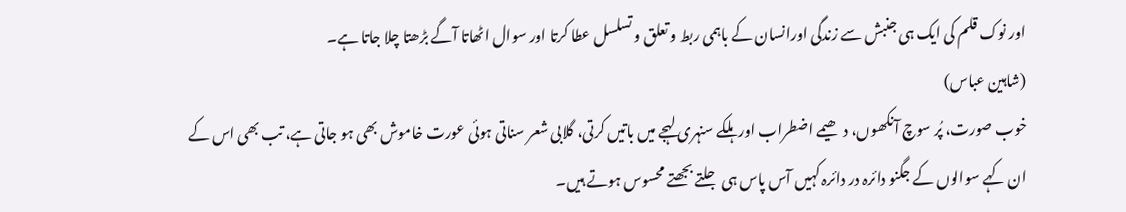اور نوک قلم کی ایک ہی جنبش سے زندگی اورانسان کے باہمی ربط و تعلق و تسلسل عطا کرتا اور سوال اٹھاتا آگے بڑھتا چلا جاتا ہے۔
(شاہین عباس)
خوب صورت، پُر سوچ آنکھوں، دھیمے اضطراب اور ہلکے سنہری لہجے میں باتیں کرتی، گلابی شعر سناتی ہوئی عورت خاموش بھی ہو جاتی ہے، تب بھی اس کے ان کہے سوالوں کے جگنو دائرہ در دائرہ کہیں آس پاس ہی جلتے بجھتے محسوس ہوتے ہیں۔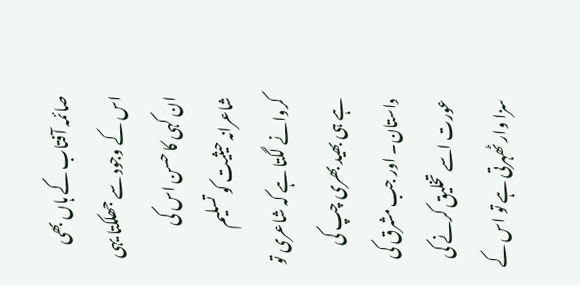صائمہ آفتاب کے ہاں بھی اس کے وجود سے جھلکتا یہی ان کہی کا حسن اس کی شاعرانہ حیثیت کو تسلیم کروانے لگتا ہے کہ شاعری تو ہے ہی بھید بھری چپ کی داستان۔ اور جب مشرق کی عورت اسے تخلیق کرنے کی سزا وار ٹھہرتی ہے تو اس کے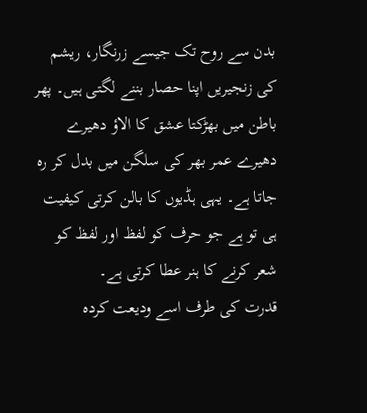بدن سے روح تک جیسے زرنگار، ریشم کی زنجیریں اپنا حصار بننے لگتی ہیں۔ پھر باطن میں بھڑکتا عشق کا الاؤ دھیرے دھیرے عمر بھر کی سلگن میں بدل کر رہ جاتا ہے۔ یہی ہڈیوں کا بالن کرتی کیفیت ہی تو ہے جو حرف کو لفظ اور لفظ کو شعر کرنے کا ہنر عطا کرتی ہے۔
قدرت کی طرف اسے ودیعت کردہ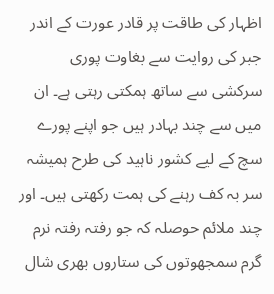اظہار کی طاقت پر قادر عورت کے اندر جبر کی روایت سے بغاوت پوری سرکشی سے ساتھ ہمکتی رہتی ہے۔ ان میں سے چند بہادر ہیں جو اپنے پورے سچ کے لیے کشور ناہید کی طرح ہمیشہ سر بہ کف رہنے کی ہمت رکھتی ہیں۔ اور چند ملائم حوصلہ کہ جو رفتہ رفتہ نرم گرم سمجھوتوں کی ستاروں بھری شال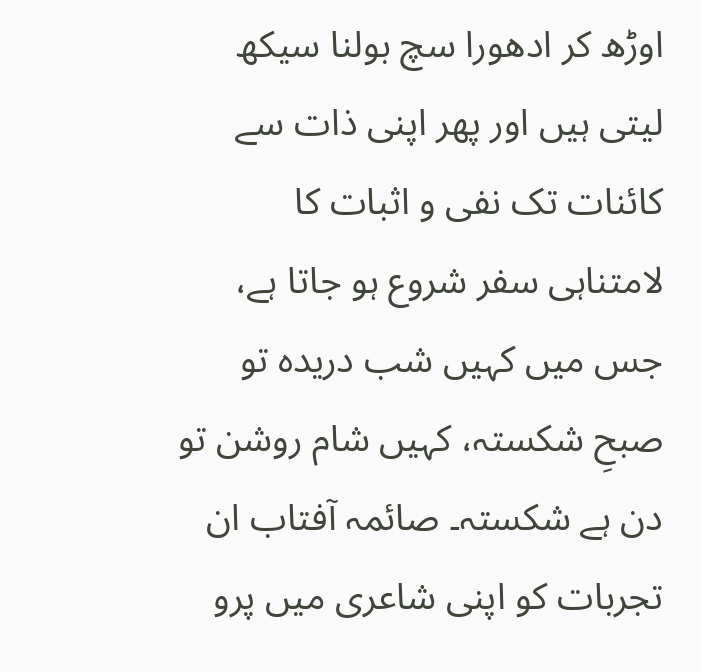اوڑھ کر ادھورا سچ بولنا سیکھ لیتی ہیں اور پھر اپنی ذات سے کائنات تک نفی و اثبات کا لامتناہی سفر شروع ہو جاتا ہے، جس میں کہیں شب دریدہ تو صبحِ شکستہ، کہیں شام روشن تو دن ہے شکستہ۔ صائمہ آفتاب ان تجربات کو اپنی شاعری میں پرو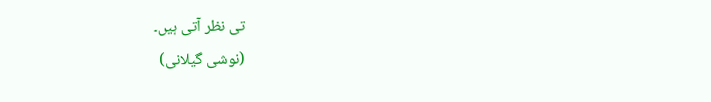تی نظر آتی ہیں۔
(نوشی گیلانی)